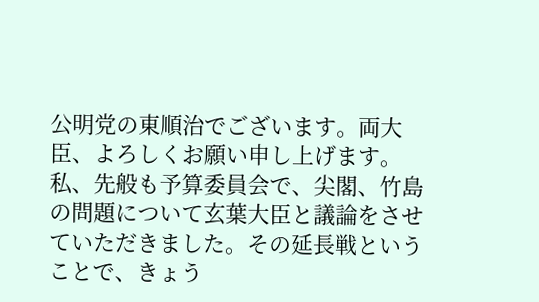公明党の東順治でございます。両大臣、よろしくお願い申し上げます。 私、先般も予算委員会で、尖閣、竹島の問題について玄葉大臣と議論をさせていただきました。その延長戦ということで、きょう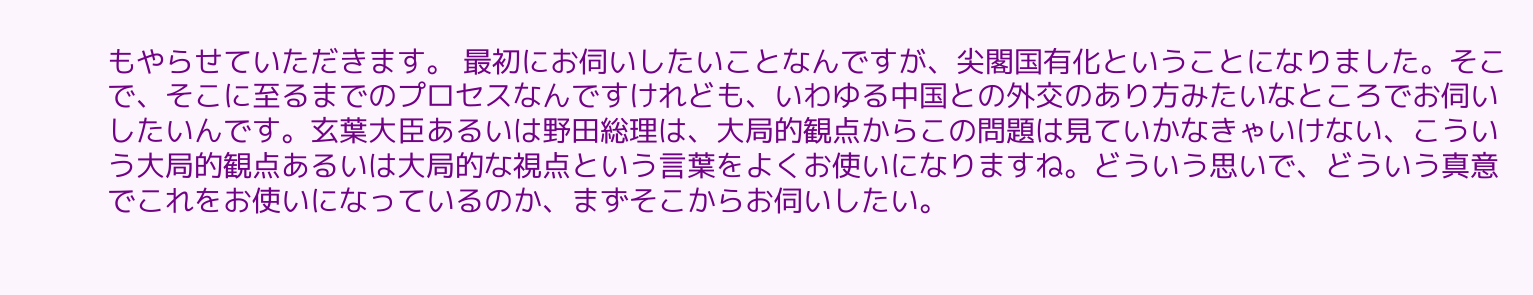もやらせていただきます。 最初にお伺いしたいことなんですが、尖閣国有化ということになりました。そこで、そこに至るまでのプロセスなんですけれども、いわゆる中国との外交のあり方みたいなところでお伺いしたいんです。玄葉大臣あるいは野田総理は、大局的観点からこの問題は見ていかなきゃいけない、こういう大局的観点あるいは大局的な視点という言葉をよくお使いになりますね。どういう思いで、どういう真意でこれをお使いになっているのか、まずそこからお伺いしたい。